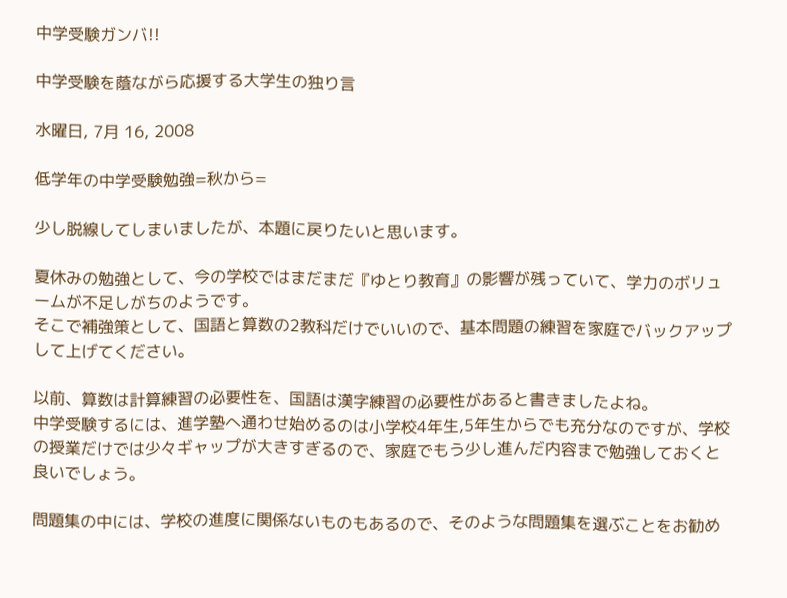中学受験ガンバ!!

中学受験を蔭ながら応援する大学生の独り言

水曜日, 7月 16, 2008

低学年の中学受験勉強=秋から=

少し脱線してしまいましたが、本題に戻りたいと思います。

夏休みの勉強として、今の学校ではまだまだ『ゆとり教育』の影響が残っていて、学力のボリュームが不足しがちのようです。
そこで補強策として、国語と算数の2教科だけでいいので、基本問題の練習を家庭でバックアップして上げてください。

以前、算数は計算練習の必要性を、国語は漢字練習の必要性があると書きましたよね。
中学受験するには、進学塾へ通わせ始めるのは小学校4年生,5年生からでも充分なのですが、学校の授業だけでは少々ギャップが大きすぎるので、家庭でもう少し進んだ内容まで勉強しておくと良いでしょう。

問題集の中には、学校の進度に関係ないものもあるので、そのような問題集を選ぶことをお勧め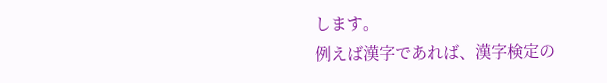します。
例えば漢字であれば、漢字検定の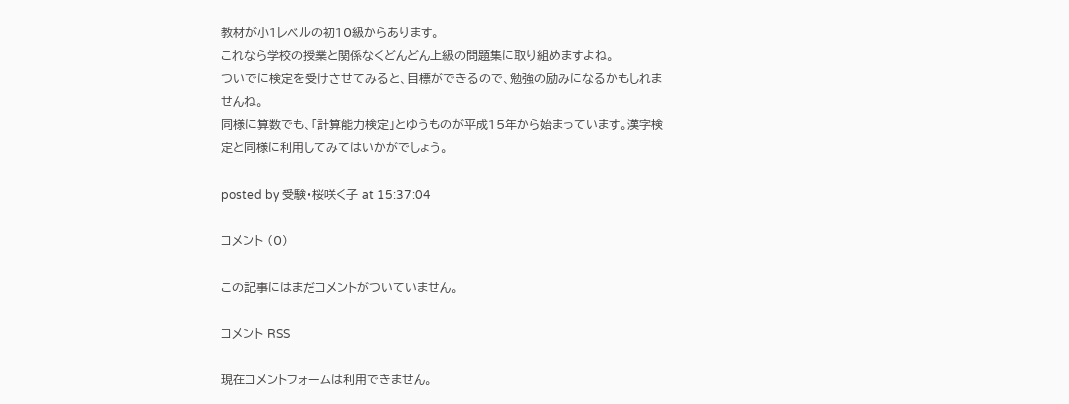教材が小1レベルの初10級からあります。
これなら学校の授業と関係なくどんどん上級の問題集に取り組めますよね。
ついでに検定を受けさせてみると、目標ができるので、勉強の励みになるかもしれませんね。
同様に算数でも、「計算能力検定」とゆうものが平成15年から始まっています。漢字検定と同様に利用してみてはいかがでしょう。

posted by 受験・桜咲く子 at 15:37:04

コメント (0)

この記事にはまだコメントがついていません。

コメント RSS

現在コメントフォームは利用できません。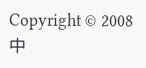Copyright © 2008  中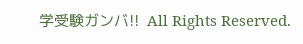学受験ガンバ!!  All Rights Reserved.